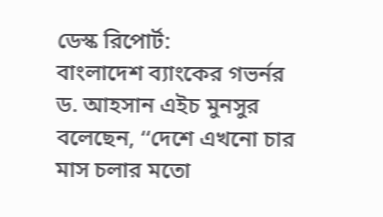ডেস্ক রিপোর্ট:
বাংলাদেশ ব্যাংকের গভর্নর ড. আহসান এইচ মুনসুর বলেছেন, ‘‘দেশে এখনো চার মাস চলার মতো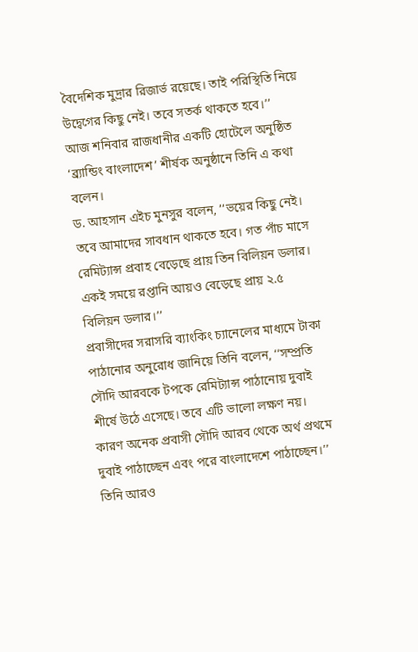বৈদেশিক মুদ্রার রিজার্ভ রয়েছে। তাই পরিস্থিতি নিয়ে উদ্বেগের কিছু নেই। তবে সতর্ক থাকতে হবে।’’
আজ শনিবার রাজধানীর একটি হোটেলে অনুষ্ঠিত ‘ব্র্যান্ডিং বাংলাদেশ’ শীর্ষক অনুষ্ঠানে তিনি এ কথা বলেন।
ড. আহসান এইচ মুনসুর বলেন, ‘‘ভয়ের কিছু নেই। তবে আমাদের সাবধান থাকতে হবে। গত পাঁচ মাসে রেমিট্যান্স প্রবাহ বেড়েছে প্রায় তিন বিলিয়ন ডলার। একই সময়ে রপ্তানি আয়ও বেড়েছে প্রায় ২.৫ বিলিয়ন ডলার।’’
প্রবাসীদের সরাসরি ব্যাংকিং চ্যানেলের মাধ্যমে টাকা পাঠানোর অনুরোধ জানিয়ে তিনি বলেন, ‘‘সম্প্রতি সৌদি আরবকে টপকে রেমিট্যান্স পাঠানোয় দুবাই শীর্ষে উঠে এসেছে। তবে এটি ভালো লক্ষণ নয়। কারণ অনেক প্রবাসী সৌদি আরব থেকে অর্থ প্রথমে দুবাই পাঠাচ্ছেন এবং পরে বাংলাদেশে পাঠাচ্ছেন।’’
তিনি আরও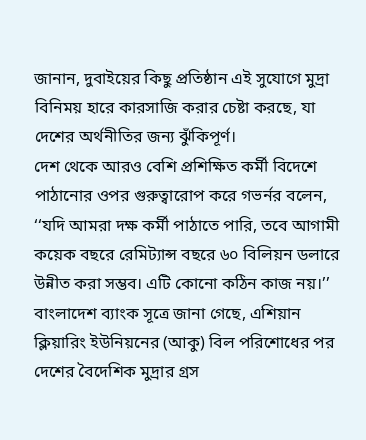জানান, দুবাইয়ের কিছু প্রতিষ্ঠান এই সুযোগে মুদ্রা বিনিময় হারে কারসাজি করার চেষ্টা করছে, যা দেশের অর্থনীতির জন্য ঝুঁকিপূর্ণ।
দেশ থেকে আরও বেশি প্রশিক্ষিত কর্মী বিদেশে পাঠানোর ওপর গুরুত্বারোপ করে গভর্নর বলেন, ‘‘যদি আমরা দক্ষ কর্মী পাঠাতে পারি, তবে আগামী কয়েক বছরে রেমিট্যান্স বছরে ৬০ বিলিয়ন ডলারে উন্নীত করা সম্ভব। এটি কোনো কঠিন কাজ নয়।’’
বাংলাদেশ ব্যাংক সূত্রে জানা গেছে, এশিয়ান ক্লিয়ারিং ইউনিয়নের (আকু) বিল পরিশোধের পর দেশের বৈদেশিক মুদ্রার গ্রস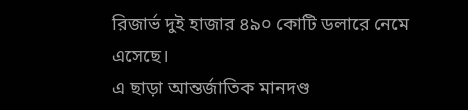রিজার্ভ দুই হাজার ৪৯০ কোটি ডলারে নেমে এসেছে।
এ ছাড়া আন্তর্জাতিক মানদণ্ড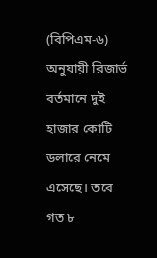(বিপিএম-৬) অনুযায়ী রিজার্ভ বর্তমানে দুই হাজার কোটি ডলারে নেমে এসেছে। তবে গত ৮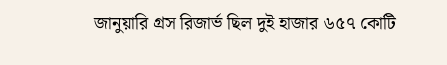জানুয়ারি গ্রস রিজার্ভ ছিল দুই হাজার ৬৫৭ কোটি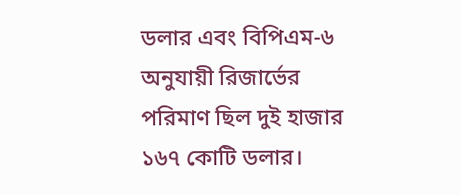ডলার এবং বিপিএম-৬ অনুযায়ী রিজার্ভের পরিমাণ ছিল দুই হাজার ১৬৭ কোটি ডলার।